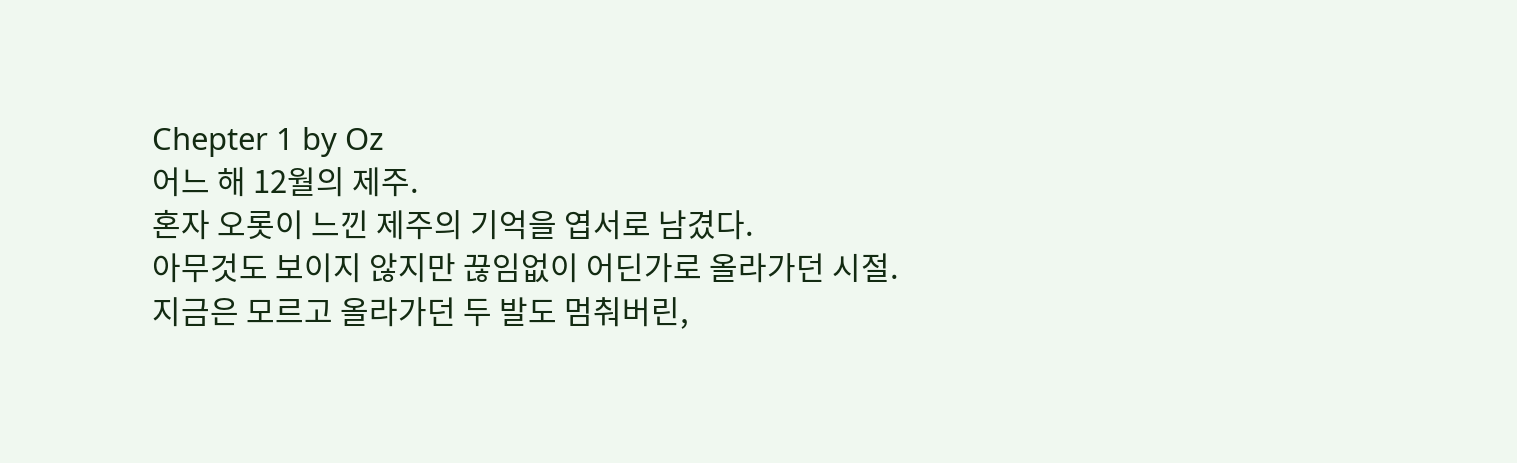Chepter 1 by Oz
어느 해 12월의 제주.
혼자 오롯이 느낀 제주의 기억을 엽서로 남겼다.
아무것도 보이지 않지만 끊임없이 어딘가로 올라가던 시절.
지금은 모르고 올라가던 두 발도 멈춰버린,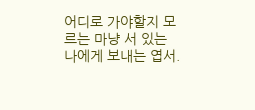어디로 가야할지 모르는 마냥 서 있는
나에게 보내는 엽서.